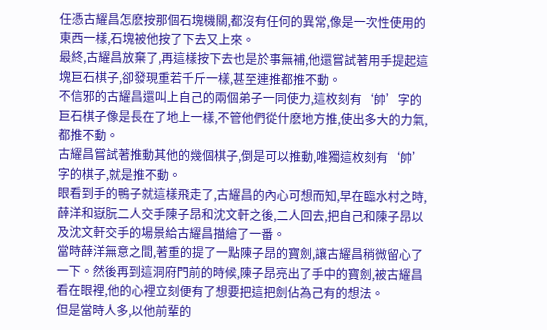任憑古耀昌怎麽按那個石塊機關,都沒有任何的異常,像是一次性使用的東西一樣,石塊被他按了下去又上來。
最終,古耀昌放棄了,再這樣按下去也是於事無補,他還嘗試著用手提起這塊巨石棋子,卻發現重若千斤一樣,甚至連推都推不動。
不信邪的古耀昌還叫上自己的兩個弟子一同使力,這枚刻有‘帥’字的巨石棋子像是長在了地上一樣,不管他們從什麽地方推,使出多大的力氣,都推不動。
古耀昌嘗試著推動其他的幾個棋子,倒是可以推動,唯獨這枚刻有‘帥’字的棋子,就是推不動。
眼看到手的鴨子就這樣飛走了,古耀昌的內心可想而知,早在臨水村之時,薛洋和嶽朊二人交手陳子昂和沈文軒之後,二人回去,把自己和陳子昂以及沈文軒交手的場景給古耀昌描繪了一番。
當時薛洋無意之間,著重的提了一點陳子昂的寶劍,讓古耀昌稍微留心了一下。然後再到這洞府門前的時候,陳子昂亮出了手中的寶劍,被古耀昌看在眼裡,他的心裡立刻便有了想要把這把劍佔為己有的想法。
但是當時人多,以他前輩的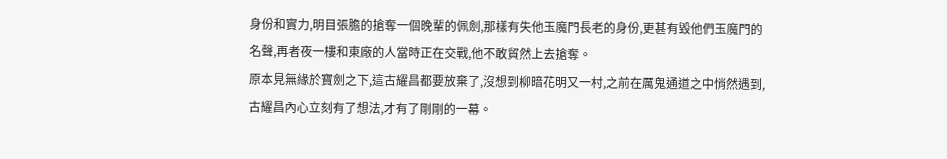身份和實力,明目張膽的搶奪一個晚輩的佩劍,那樣有失他玉魔門長老的身份,更甚有毀他們玉魔門的名聲,再者夜一樓和東廠的人當時正在交戰,他不敢貿然上去搶奪。
原本見無緣於寶劍之下,這古耀昌都要放棄了,沒想到柳暗花明又一村,之前在厲鬼通道之中悄然遇到,古耀昌內心立刻有了想法,才有了剛剛的一幕。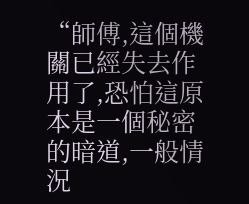“師傅,這個機關已經失去作用了,恐怕這原本是一個秘密的暗道,一般情況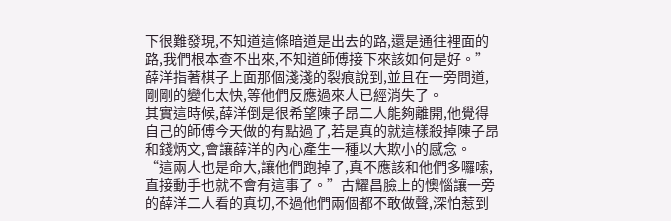下很難發現,不知道這條暗道是出去的路,還是通往裡面的路,我們根本查不出來,不知道師傅接下來該如何是好。”薛洋指著棋子上面那個淺淺的裂痕說到,並且在一旁問道,剛剛的變化太快,等他們反應過來人已經消失了。
其實這時候,薛洋倒是很希望陳子昂二人能夠離開,他覺得自己的師傅今天做的有點過了,若是真的就這樣殺掉陳子昂和錢炳文,會讓薛洋的內心產生一種以大欺小的感念。
“這兩人也是命大,讓他們跑掉了,真不應該和他們多囉嗦,直接動手也就不會有這事了。”古耀昌臉上的懊惱讓一旁的薛洋二人看的真切,不過他們兩個都不敢做聲,深怕惹到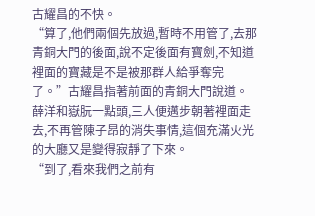古耀昌的不快。
“算了,他們兩個先放過,暫時不用管了,去那青銅大門的後面,說不定後面有寶劍,不知道裡面的寶藏是不是被那群人給爭奪完了。”古耀昌指著前面的青銅大門說道。
薛洋和嶽朊一點頭,三人便邁步朝著裡面走去,不再管陳子昂的消失事情,這個充滿火光的大廳又是變得寂靜了下來。
“到了,看來我們之前有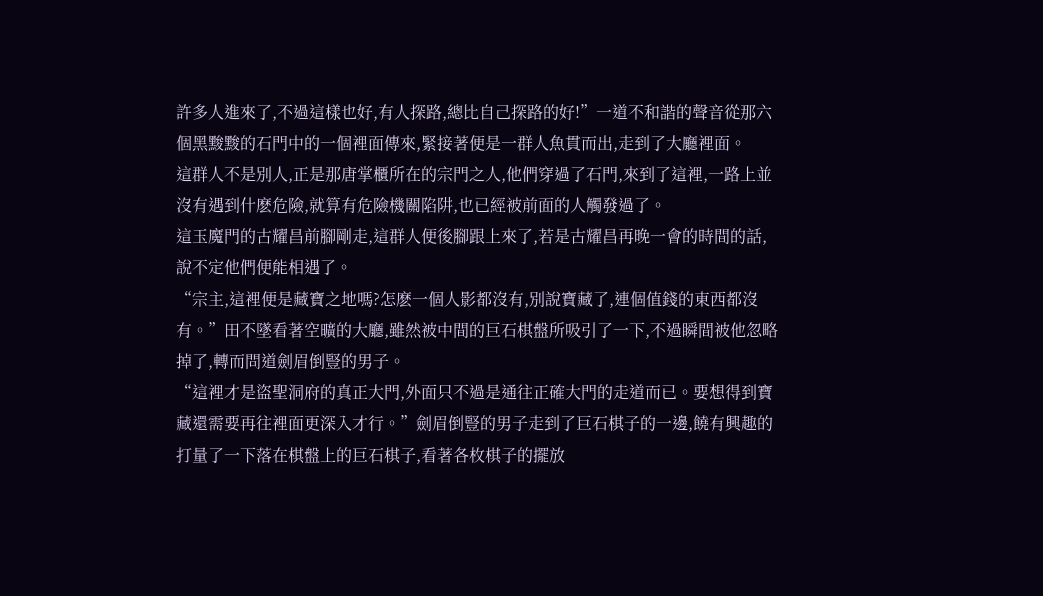許多人進來了,不過這樣也好,有人探路,總比自己探路的好!”一道不和諧的聲音從那六個黑黢黢的石門中的一個裡面傳來,緊接著便是一群人魚貫而出,走到了大廳裡面。
這群人不是別人,正是那唐掌櫃所在的宗門之人,他們穿過了石門,來到了這裡,一路上並沒有遇到什麽危險,就算有危險機關陷阱,也已經被前面的人觸發過了。
這玉魔門的古耀昌前腳剛走,這群人便後腳跟上來了,若是古耀昌再晚一會的時間的話,說不定他們便能相遇了。
“宗主,這裡便是藏寶之地嗎?怎麽一個人影都沒有,別說寶藏了,連個值錢的東西都沒有。”田不墜看著空曠的大廳,雖然被中間的巨石棋盤所吸引了一下,不過瞬間被他忽略掉了,轉而問道劍眉倒豎的男子。
“這裡才是盜聖洞府的真正大門,外面只不過是通往正確大門的走道而已。要想得到寶藏還需要再往裡面更深入才行。”劍眉倒豎的男子走到了巨石棋子的一邊,饒有興趣的打量了一下落在棋盤上的巨石棋子,看著各枚棋子的擺放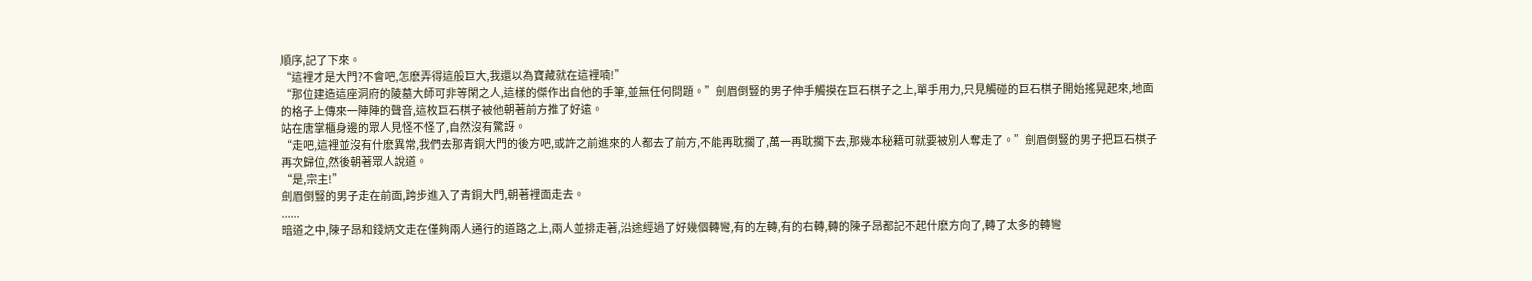順序,記了下來。
“這裡才是大門?不會吧,怎麽弄得這般巨大,我還以為寶藏就在這裡喃!”
“那位建造這座洞府的陵墓大師可非等閑之人,這樣的傑作出自他的手筆,並無任何問題。”劍眉倒豎的男子伸手觸摸在巨石棋子之上,單手用力,只見觸碰的巨石棋子開始搖晃起來,地面的格子上傳來一陣陣的聲音,這枚巨石棋子被他朝著前方推了好遠。
站在唐掌櫃身邊的眾人見怪不怪了,自然沒有驚訝。
“走吧,這裡並沒有什麽異常,我們去那青銅大門的後方吧,或許之前進來的人都去了前方,不能再耽擱了,萬一再耽擱下去,那幾本秘籍可就要被別人奪走了。”劍眉倒豎的男子把巨石棋子再次歸位,然後朝著眾人說道。
“是,宗主!”
劍眉倒豎的男子走在前面,跨步進入了青銅大門,朝著裡面走去。
......
暗道之中,陳子昂和錢炳文走在僅夠兩人通行的道路之上,兩人並排走著,沿途經過了好幾個轉彎,有的左轉,有的右轉,轉的陳子昂都記不起什麽方向了,轉了太多的轉彎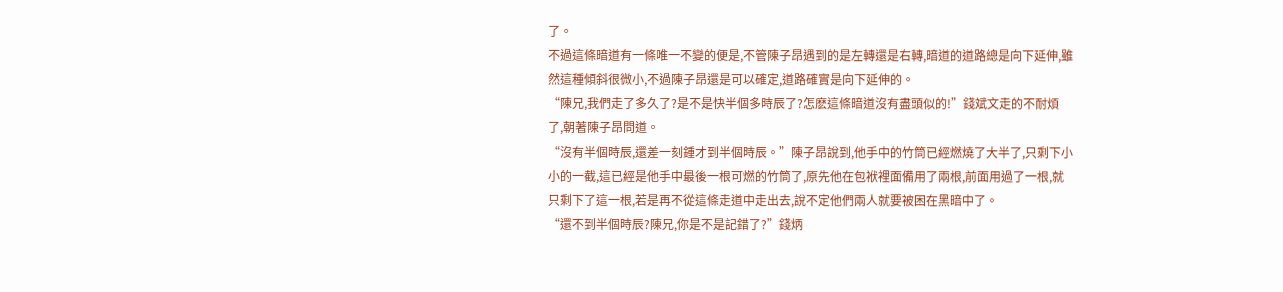了。
不過這條暗道有一條唯一不變的便是,不管陳子昂遇到的是左轉還是右轉,暗道的道路總是向下延伸,雖然這種傾斜很微小,不過陳子昂還是可以確定,道路確實是向下延伸的。
“陳兄,我們走了多久了?是不是快半個多時辰了?怎麽這條暗道沒有盡頭似的!”錢斌文走的不耐煩了,朝著陳子昂問道。
“沒有半個時辰,還差一刻鍾才到半個時辰。”陳子昂說到,他手中的竹筒已經燃燒了大半了,只剩下小小的一截,這已經是他手中最後一根可燃的竹筒了,原先他在包袱裡面備用了兩根,前面用過了一根,就只剩下了這一根,若是再不從這條走道中走出去,說不定他們兩人就要被困在黑暗中了。
“還不到半個時辰?陳兄,你是不是記錯了?”錢炳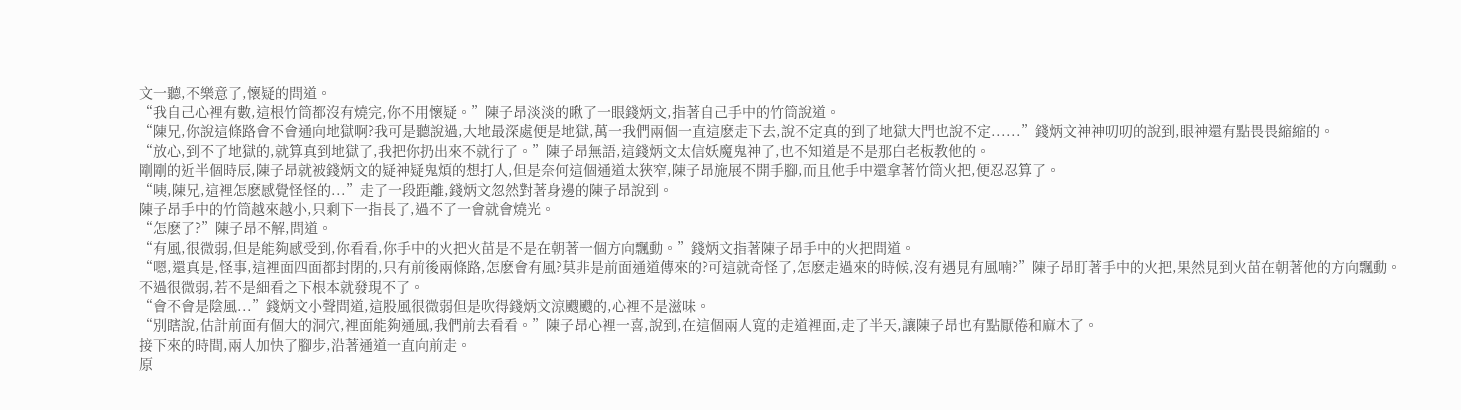文一聽,不樂意了,懷疑的問道。
“我自己心裡有數,這根竹筒都沒有燒完,你不用懷疑。”陳子昂淡淡的瞅了一眼錢炳文,指著自己手中的竹筒說道。
“陳兄,你說這條路會不會通向地獄啊?我可是聽說過,大地最深處便是地獄,萬一我們兩個一直這麽走下去,說不定真的到了地獄大門也說不定......”錢炳文神神叨叨的說到,眼神還有點畏畏縮縮的。
“放心,到不了地獄的,就算真到地獄了,我把你扔出來不就行了。”陳子昂無語,這錢炳文太信妖魔鬼神了,也不知道是不是那白老板教他的。
剛剛的近半個時辰,陳子昂就被錢炳文的疑神疑鬼煩的想打人,但是奈何這個通道太狹窄,陳子昂施展不開手腳,而且他手中還拿著竹筒火把,便忍忍算了。
“咦,陳兄,這裡怎麽感覺怪怪的...”走了一段距離,錢炳文忽然對著身邊的陳子昂說到。
陳子昂手中的竹筒越來越小,只剩下一指長了,過不了一會就會燒光。
“怎麽了?”陳子昂不解,問道。
“有風,很微弱,但是能夠感受到,你看看,你手中的火把火苗是不是在朝著一個方向飄動。”錢炳文指著陳子昂手中的火把問道。
“嗯,還真是,怪事,這裡面四面都封閉的,只有前後兩條路,怎麽會有風?莫非是前面通道傳來的?可這就奇怪了,怎麽走過來的時候,沒有遇見有風喃?”陳子昂盯著手中的火把,果然見到火苗在朝著他的方向飄動。
不過很微弱,若不是細看之下根本就發現不了。
“會不會是陰風...”錢炳文小聲問道,這股風很微弱但是吹得錢炳文涼颼颼的,心裡不是滋味。
“別瞎說,估計前面有個大的洞穴,裡面能夠通風,我們前去看看。”陳子昂心裡一喜,說到,在這個兩人寬的走道裡面,走了半天,讓陳子昂也有點厭倦和麻木了。
接下來的時間,兩人加快了腳步,沿著通道一直向前走。
原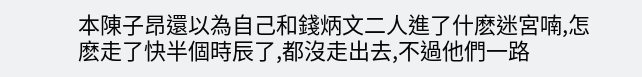本陳子昂還以為自己和錢炳文二人進了什麽迷宮喃,怎麽走了快半個時辰了,都沒走出去,不過他們一路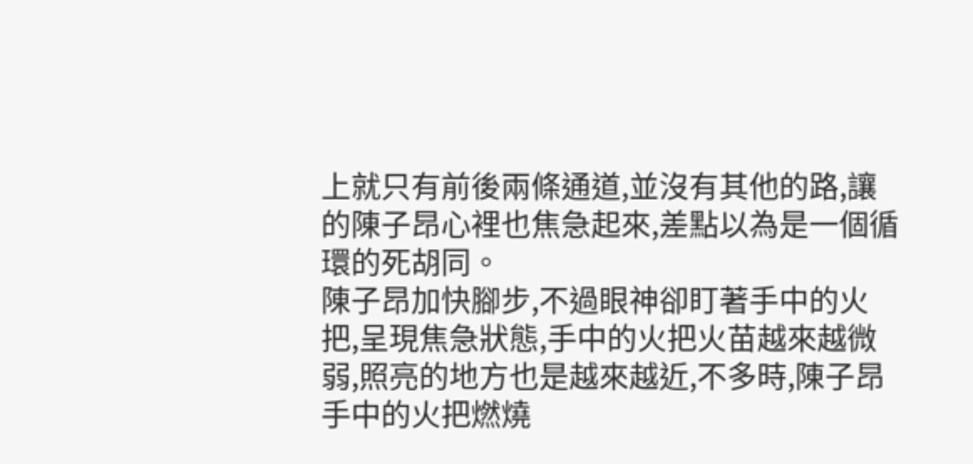上就只有前後兩條通道,並沒有其他的路,讓的陳子昂心裡也焦急起來,差點以為是一個循環的死胡同。
陳子昂加快腳步,不過眼神卻盯著手中的火把,呈現焦急狀態,手中的火把火苗越來越微弱,照亮的地方也是越來越近,不多時,陳子昂手中的火把燃燒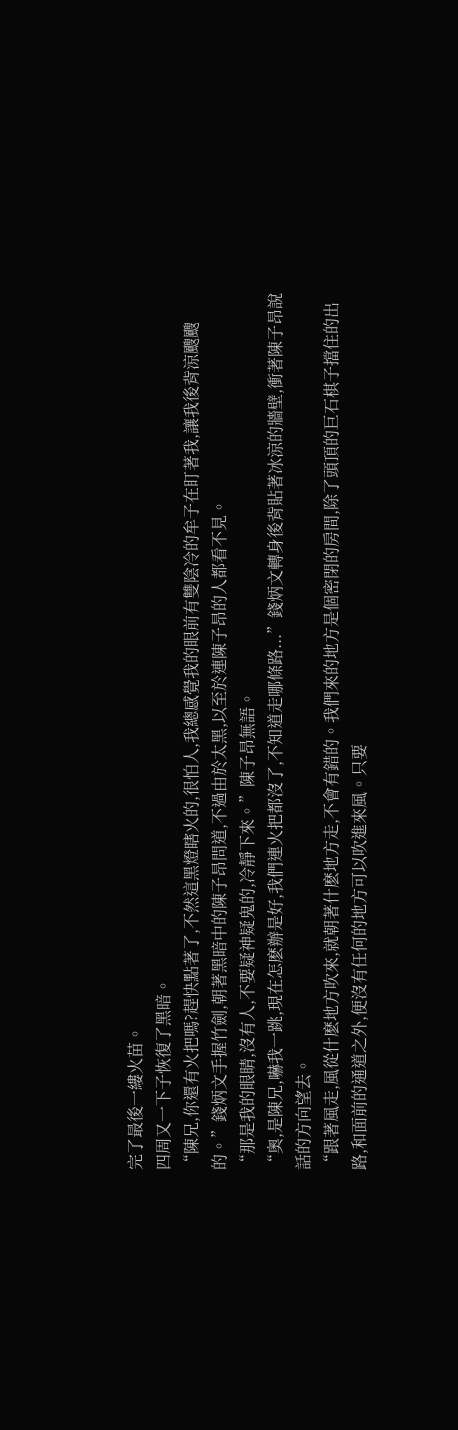完了最後一縷火苗。
四周又一下子恢復了黑暗。
“陳兄,你還有火把嗎?趕快點著了,不然這黑燈瞎火的,很怕人,我總感覺我的眼前有雙陰冷的牟子在盯著我,讓我後背涼颼颼的。”錢炳文手握竹劍,朝著黑暗中的陳子昂問道,不過由於太黑,以至於連陳子昂的人都看不見。
“那是我的眼睛,沒有人,不要疑神疑鬼的,冷靜下來。”陳子昂無語。
“奧,是陳兄,嚇我一跳,現在怎麽辦是好,我們連火把都沒了,不知道走哪條路...”錢炳文轉身後背貼著冰涼的牆壁,衝著陳子昂說話的方向望去。
“跟著風走,風從什麽地方吹來,就朝著什麽地方走,不會有錯的。我們來的地方是個密閉的房間,除了頭頂的巨石棋子擋住的出路,和面前的通道之外,便沒有任何的地方可以吹進來風。只要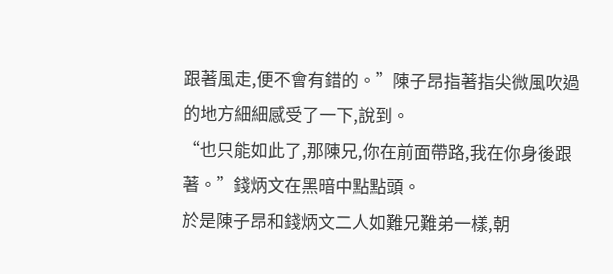跟著風走,便不會有錯的。”陳子昂指著指尖微風吹過的地方細細感受了一下,說到。
“也只能如此了,那陳兄,你在前面帶路,我在你身後跟著。”錢炳文在黑暗中點點頭。
於是陳子昂和錢炳文二人如難兄難弟一樣,朝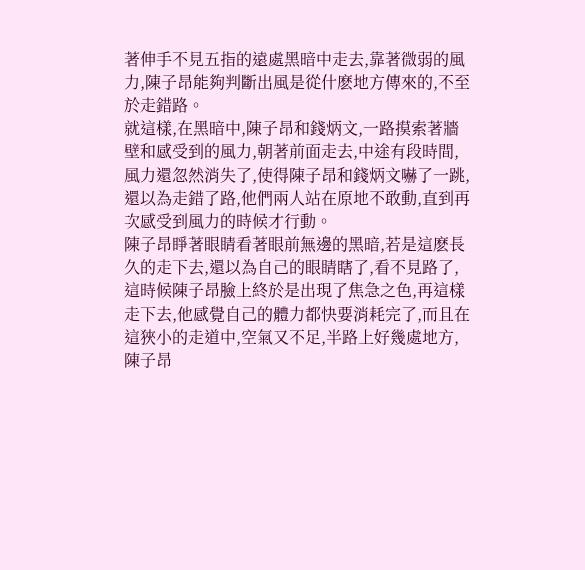著伸手不見五指的遠處黑暗中走去,靠著微弱的風力,陳子昂能夠判斷出風是從什麽地方傳來的,不至於走錯路。
就這樣,在黑暗中,陳子昂和錢炳文,一路摸索著牆壁和感受到的風力,朝著前面走去,中途有段時間,風力還忽然消失了,使得陳子昂和錢炳文嚇了一跳,還以為走錯了路,他們兩人站在原地不敢動,直到再次感受到風力的時候才行動。
陳子昂睜著眼睛看著眼前無邊的黑暗,若是這麽長久的走下去,還以為自己的眼睛瞎了,看不見路了,這時候陳子昂臉上終於是出現了焦急之色,再這樣走下去,他感覺自己的體力都快要消耗完了,而且在這狹小的走道中,空氣又不足,半路上好幾處地方,陳子昂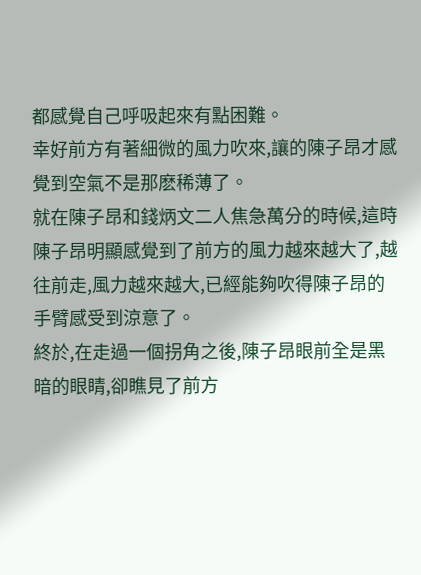都感覺自己呼吸起來有點困難。
幸好前方有著細微的風力吹來,讓的陳子昂才感覺到空氣不是那麽稀薄了。
就在陳子昂和錢炳文二人焦急萬分的時候,這時陳子昂明顯感覺到了前方的風力越來越大了,越往前走,風力越來越大,已經能夠吹得陳子昂的手臂感受到涼意了。
終於,在走過一個拐角之後,陳子昂眼前全是黑暗的眼睛,卻瞧見了前方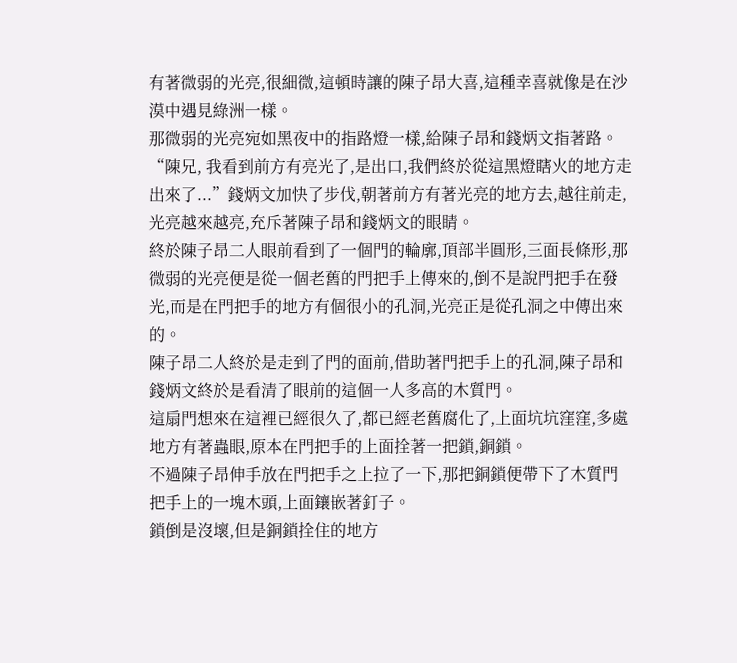有著微弱的光亮,很細微,這頓時讓的陳子昂大喜,這種幸喜就像是在沙漠中遇見綠洲一樣。
那微弱的光亮宛如黑夜中的指路燈一樣,給陳子昂和錢炳文指著路。
“陳兄, 我看到前方有亮光了,是出口,我們終於從這黑燈瞎火的地方走出來了...”錢炳文加快了步伐,朝著前方有著光亮的地方去,越往前走,光亮越來越亮,充斥著陳子昂和錢炳文的眼睛。
終於陳子昂二人眼前看到了一個門的輪廓,頂部半圓形,三面長條形,那微弱的光亮便是從一個老舊的門把手上傳來的,倒不是說門把手在發光,而是在門把手的地方有個很小的孔洞,光亮正是從孔洞之中傳出來的。
陳子昂二人終於是走到了門的面前,借助著門把手上的孔洞,陳子昂和錢炳文終於是看清了眼前的這個一人多高的木質門。
這扇門想來在這裡已經很久了,都已經老舊腐化了,上面坑坑窪窪,多處地方有著蟲眼,原本在門把手的上面拴著一把鎖,銅鎖。
不過陳子昂伸手放在門把手之上拉了一下,那把銅鎖便帶下了木質門把手上的一塊木頭,上面鑲嵌著釘子。
鎖倒是沒壞,但是銅鎖拴住的地方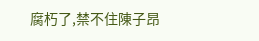腐朽了,禁不住陳子昂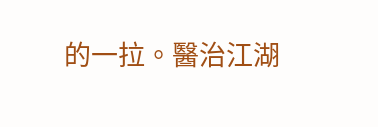的一拉。醫治江湖